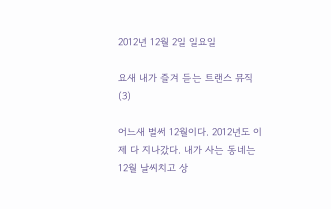2012년 12월 2일 일요일

요새 내가 즐겨 듣는 트랜스 뮤직 (3)

어느새 벌써 12월이다. 2012년도 이제 다 지나갔다. 내가 사는 동네는 12월 날씨치고 상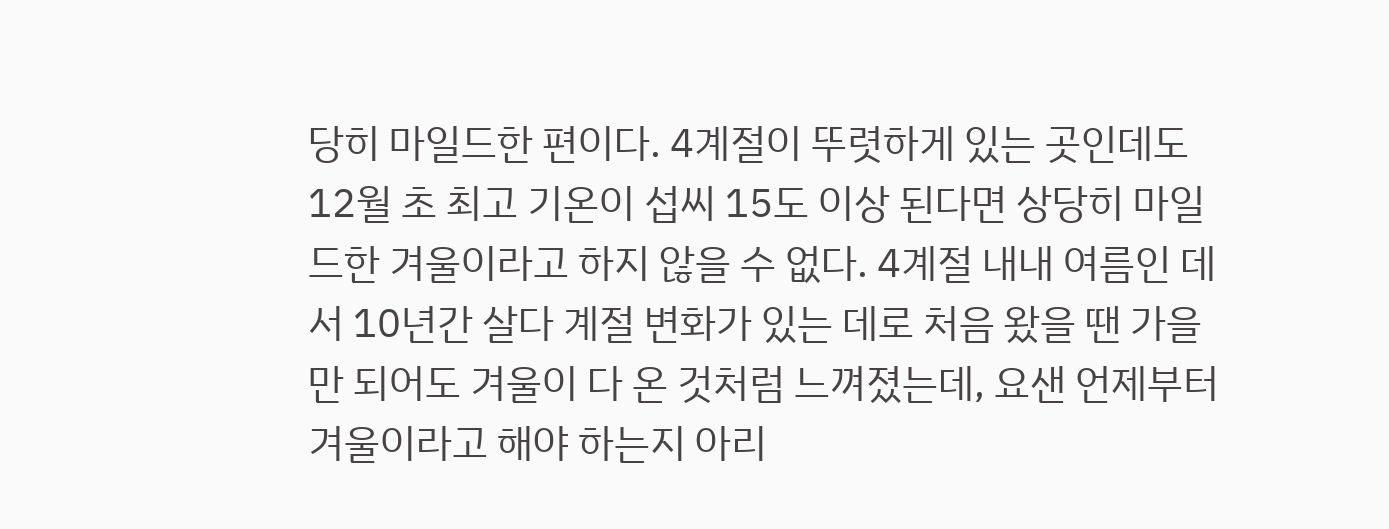당히 마일드한 편이다. 4계절이 뚜렷하게 있는 곳인데도 12월 초 최고 기온이 섭씨 15도 이상 된다면 상당히 마일드한 겨울이라고 하지 않을 수 없다. 4계절 내내 여름인 데서 10년간 살다 계절 변화가 있는 데로 처음 왔을 땐 가을만 되어도 겨울이 다 온 것처럼 느껴졌는데, 요샌 언제부터 겨울이라고 해야 하는지 아리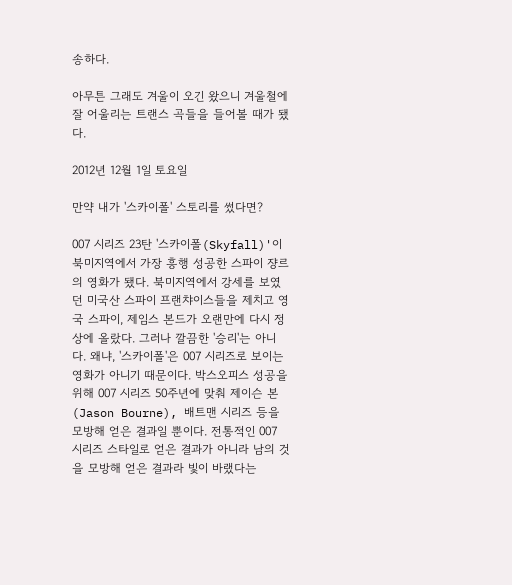송하다.

아무튼 그래도 겨울이 오긴 왔으니 겨울철에 잘 어울리는 트랜스 곡들을 들어볼 때가 됐다.

2012년 12월 1일 토요일

만약 내가 '스카이폴' 스토리를 썼다면?

007 시리즈 23탄 '스카이폴(Skyfall)'이 북미지역에서 가장 흥행 성공한 스파이 쟝르의 영화가 됐다. 북미지역에서 강세를 보였던 미국산 스파이 프랜챠이스들을 제치고 영국 스파이, 제임스 본드가 오랜만에 다시 정상에 올랐다. 그러나 깔끔한 '승리'는 아니다. 왜냐, '스카이폴'은 007 시리즈로 보이는 영화가 아니기 때문이다. 박스오피스 성공을 위해 007 시리즈 50주년에 맞춰 제이슨 본(Jason Bourne), 배트맨 시리즈 등을 모방해 얻은 결과일 뿐이다. 전통적인 007 시리즈 스타일로 얻은 결과가 아니라 남의 것을 모방해 얻은 결과라 빛이 바랬다는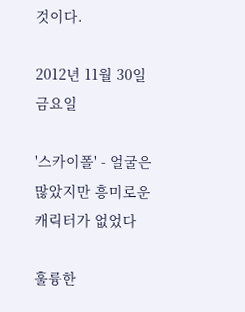것이다.

2012년 11월 30일 금요일

'스카이폴' - 얼굴은 많았지만 흥미로운 캐릭터가 없었다

훌륭한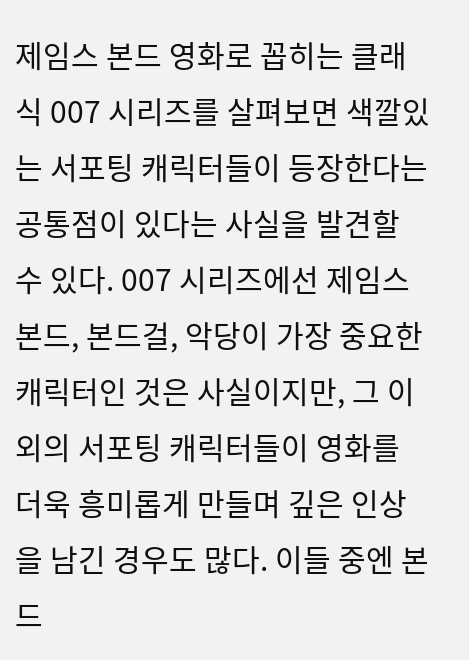제임스 본드 영화로 꼽히는 클래식 007 시리즈를 살펴보면 색깔있는 서포팅 캐릭터들이 등장한다는 공통점이 있다는 사실을 발견할 수 있다. 007 시리즈에선 제임스 본드, 본드걸, 악당이 가장 중요한 캐릭터인 것은 사실이지만, 그 이외의 서포팅 캐릭터들이 영화를 더욱 흥미롭게 만들며 깊은 인상을 남긴 경우도 많다. 이들 중엔 본드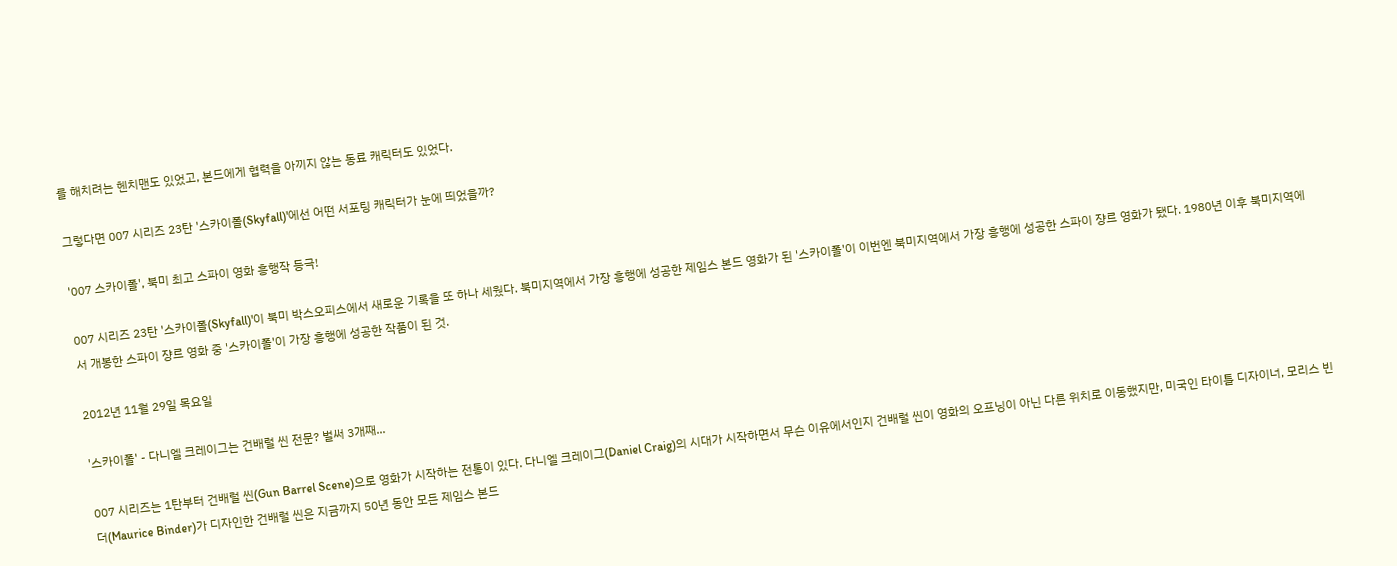를 해치려는 헨치맨도 있었고, 본드에게 협력을 아끼지 않는 동료 캐릭터도 있었다.

그렇다면 007 시리즈 23탄 '스카이폴(Skyfall)'에선 어떤 서포팅 캐릭터가 눈에 띄었을까?

'007 스카이폴', 북미 최고 스파이 영화 흥행작 등극!

007 시리즈 23탄 '스카이폴(Skyfall)'이 북미 박스오피스에서 새로운 기록을 또 하나 세웠다. 북미지역에서 가장 흥행에 성공한 제임스 본드 영화가 된 '스카이폴'이 이번엔 북미지역에서 가장 흥행에 성공한 스파이 쟝르 영화가 됐다. 1980년 이후 북미지역에서 개봉한 스파이 쟝르 영화 중 '스카이폴'이 가장 흥행에 성공한 작품이 된 것.

2012년 11월 29일 목요일

'스카이폴' - 다니엘 크레이그는 건배럴 씬 전문? 벌써 3개째...

007 시리즈는 1탄부터 건배럴 씬(Gun Barrel Scene)으로 영화가 시작하는 전통이 있다. 다니엘 크레이그(Daniel Craig)의 시대가 시작하면서 무슨 이유에서인지 건배럴 씬이 영화의 오프닝이 아닌 다른 위치로 이동했지만, 미국인 타이틀 디자이너, 모리스 빈더(Maurice Binder)가 디자인한 건배럴 씬은 지금까지 50년 동안 모든 제임스 본드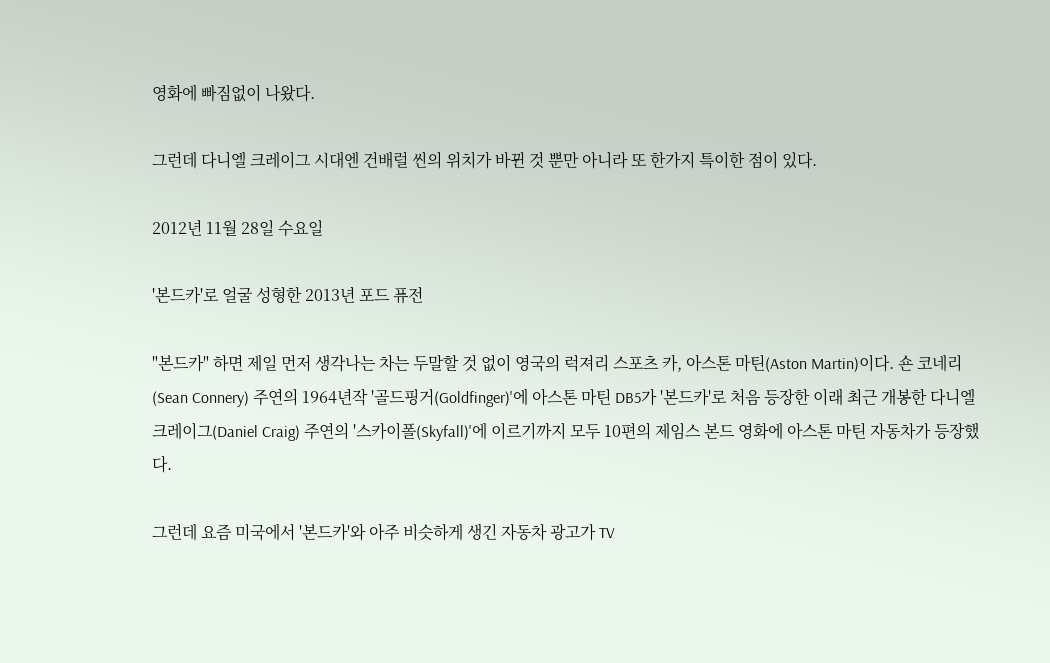영화에 빠짐없이 나왔다.

그런데 다니엘 크레이그 시대엔 건배럴 씬의 위치가 바뀐 것 뿐만 아니라 또 한가지 특이한 점이 있다.

2012년 11월 28일 수요일

'본드카'로 얼굴 성형한 2013년 포드 퓨전

"본드카" 하면 제일 먼저 생각나는 차는 두말할 것 없이 영국의 럭져리 스포츠 카, 아스톤 마틴(Aston Martin)이다. 숀 코네리(Sean Connery) 주연의 1964년작 '골드핑거(Goldfinger)'에 아스톤 마틴 DB5가 '본드카'로 처음 등장한 이래 최근 개봉한 다니엘 크레이그(Daniel Craig) 주연의 '스카이폴(Skyfall)'에 이르기까지 모두 10편의 제임스 본드 영화에 아스톤 마틴 자동차가 등장했다.

그런데 요즘 미국에서 '본드카'와 아주 비슷하게 생긴 자동차 광고가 TV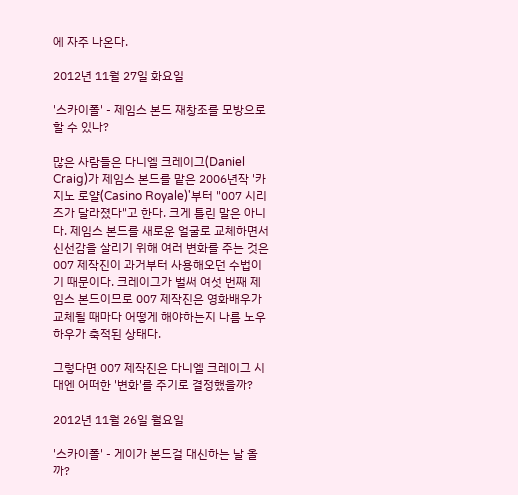에 자주 나온다.

2012년 11월 27일 화요일

'스카이폴' - 제임스 본드 재창조를 모방으로 할 수 있나?

많은 사람들은 다니엘 크레이그(Daniel Craig)가 제임스 본드를 맡은 2006년작 '카지노 로얄(Casino Royale)'부터 "007 시리즈가 달라졌다"고 한다. 크게 틀린 말은 아니다. 제임스 본드를 새로운 얼굴로 교체하면서 신선감을 살리기 위해 여러 변화를 주는 것은 007 제작진이 과거부터 사용해오던 수법이기 때문이다. 크레이그가 벌써 여섯 번째 제임스 본드이므로 007 제작진은 영화배우가 교체될 때마다 어떻게 해야하는지 나름 노우하우가 축적된 상태다.

그렇다면 007 제작진은 다니엘 크레이그 시대엔 어떠한 '변화'를 주기로 결정했을까?

2012년 11월 26일 월요일

'스카이폴' - 게이가 본드걸 대신하는 날 올까?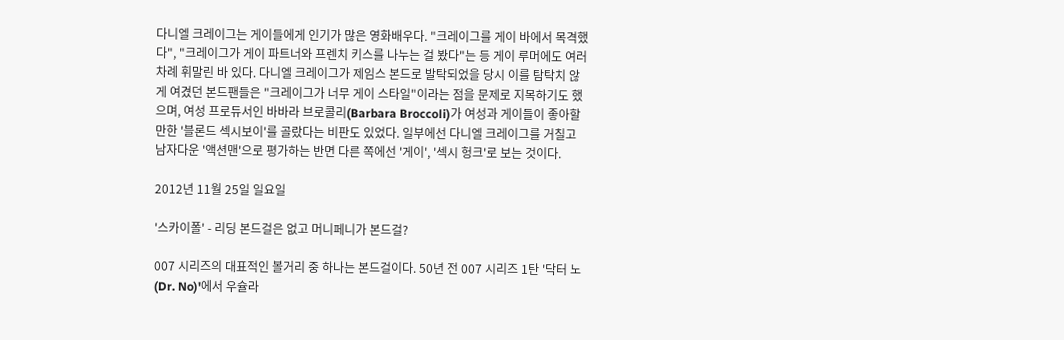다니엘 크레이그는 게이들에게 인기가 많은 영화배우다. "크레이그를 게이 바에서 목격했다", "크레이그가 게이 파트너와 프렌치 키스를 나누는 걸 봤다"는 등 게이 루머에도 여러 차례 휘말린 바 있다. 다니엘 크레이그가 제임스 본드로 발탁되었을 당시 이를 탐탁치 않게 여겼던 본드팬들은 "크레이그가 너무 게이 스타일"이라는 점을 문제로 지목하기도 했으며, 여성 프로듀서인 바바라 브로콜리(Barbara Broccoli)가 여성과 게이들이 좋아할 만한 '블론드 섹시보이'를 골랐다는 비판도 있었다. 일부에선 다니엘 크레이그를 거칠고 남자다운 '액션맨'으로 평가하는 반면 다른 쪽에선 '게이', '섹시 헝크'로 보는 것이다.

2012년 11월 25일 일요일

'스카이폴' - 리딩 본드걸은 없고 머니페니가 본드걸?

007 시리즈의 대표적인 볼거리 중 하나는 본드걸이다. 50년 전 007 시리즈 1탄 '닥터 노(Dr. No)'에서 우슐라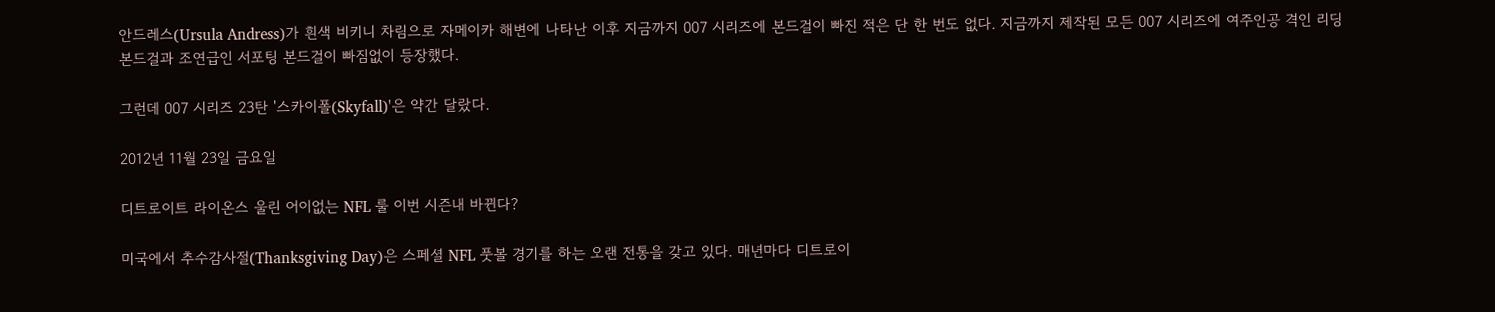안드레스(Ursula Andress)가 흰색 비키니 차림으로 자메이카 해변에 나타난 이후 지금까지 007 시리즈에 본드걸이 빠진 적은 단 한 번도 없다. 지금까지 제작된 모든 007 시리즈에 여주인공 격인 리딩 본드걸과 조연급인 서포팅 본드걸이 빠짐없이 등장했다.

그런데 007 시리즈 23탄 '스카이폴(Skyfall)'은 약간 달랐다.

2012년 11월 23일 금요일

디트로이트 라이온스 울린 어이없는 NFL 룰 이번 시즌내 바뀐다?

미국에서 추수감사절(Thanksgiving Day)은 스페셜 NFL 풋볼 경기를 하는 오랜 전통을 갖고 있다. 매년마다 디트로이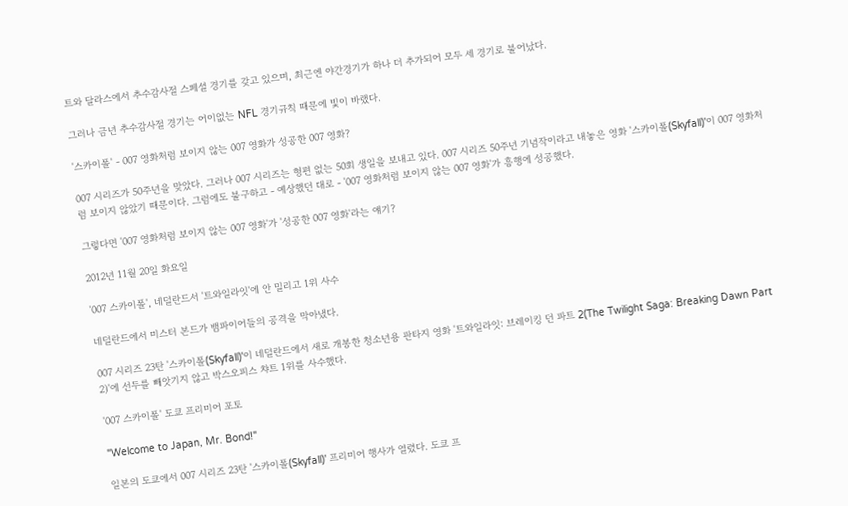트와 달라스에서 추수감사절 스페셜 경기를 갖고 있으며, 최근엔 야간경기가 하나 더 추가되어 모두 세 경기로 불어났다.

그러나 금년 추수감사절 경기는 어이없는 NFL 경기규칙 때문에 빛이 바랬다.

'스카이폴' - 007 영화처럼 보이지 않는 007 영화가 성공한 007 영화?

007 시리즈가 50주년을 맞았다. 그러나 007 시리즈는 형편 없는 50회 생일을 보내고 있다. 007 시리즈 50주년 기념작이라고 내놓은 영화 '스카이폴(Skyfall)'이 007 영화처럼 보이지 않았기 때문이다. 그럼에도 불구하고 - 예상했던 대로 - '007 영화처럼 보이지 않는 007 영화'가 흥행에 성공했다.

그렇다면 '007 영화처럼 보이지 않는 007 영화'가 '성공한 007 영화'라는 얘기?

2012년 11월 20일 화요일

'007 스카이폴', 네덜란드서 '트와일라잇'에 안 밀리고 1위 사수

네덜란드에서 미스터 본드가 뱀파이어들의 공격을 막아냈다.

007 시리즈 23탄 '스카이폴(Skyfall)'이 네덜란드에서 새로 개봉한 청소년용 판타지 영화 '트와일라잇: 브레이킹 던 파트 2(The Twilight Saga: Breaking Dawn Part 2)'에 선두를 빼앗기지 않고 박스오피스 챠트 1위를 사수했다.

'007 스카이폴' 도쿄 프리미어 포토

"Welcome to Japan, Mr. Bond!"

일본의 도쿄에서 007 시리즈 23탄 '스카이폴(Skyfall)' 프리미어 행사가 열렸다. 도쿄 프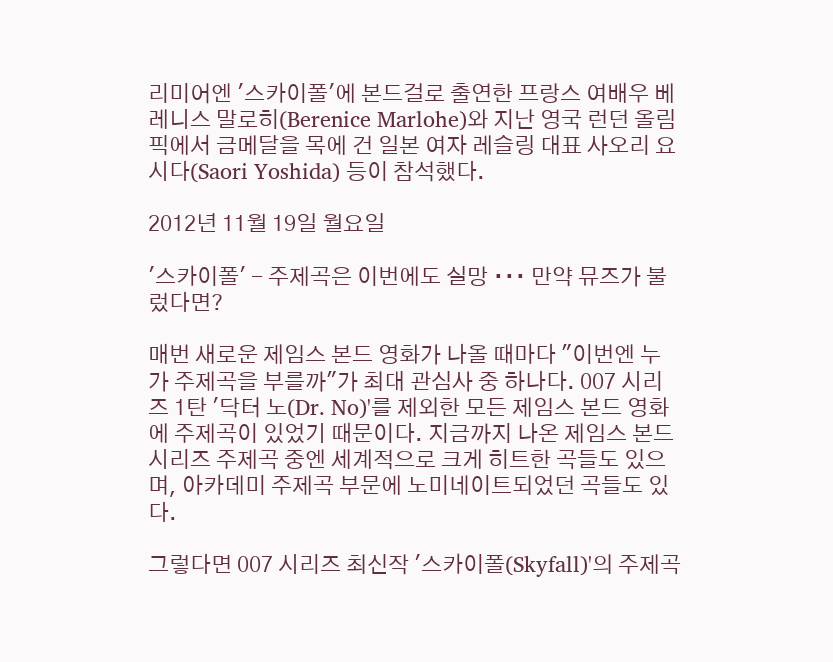리미어엔 '스카이폴'에 본드걸로 출연한 프랑스 여배우 베레니스 말로히(Berenice Marlohe)와 지난 영국 런던 올림픽에서 금메달을 목에 건 일본 여자 레슬링 대표 사오리 요시다(Saori Yoshida) 등이 참석했다.

2012년 11월 19일 월요일

'스카이폴' - 주제곡은 이번에도 실망 ∙∙∙ 만약 뮤즈가 불렀다면?

매번 새로운 제임스 본드 영화가 나올 때마다 "이번엔 누가 주제곡을 부를까"가 최대 관심사 중 하나다. 007 시리즈 1탄 '닥터 노(Dr. No)'를 제외한 모든 제임스 본드 영화에 주제곡이 있었기 때문이다. 지금까지 나온 제임스 본드 시리즈 주제곡 중엔 세계적으로 크게 히트한 곡들도 있으며, 아카데미 주제곡 부문에 노미네이트되었던 곡들도 있다.

그렇다면 007 시리즈 최신작 '스카이폴(Skyfall)'의 주제곡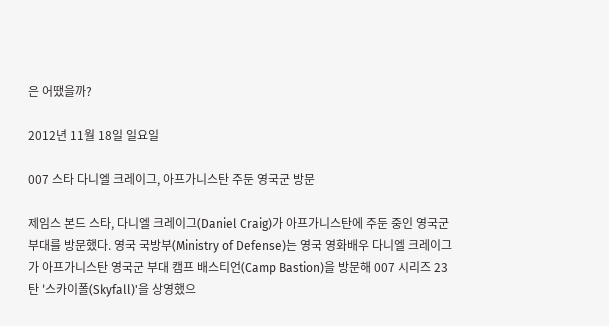은 어땠을까?

2012년 11월 18일 일요일

007 스타 다니엘 크레이그, 아프가니스탄 주둔 영국군 방문

제임스 본드 스타, 다니엘 크레이그(Daniel Craig)가 아프가니스탄에 주둔 중인 영국군 부대를 방문했다. 영국 국방부(Ministry of Defense)는 영국 영화배우 다니엘 크레이그가 아프가니스탄 영국군 부대 캠프 배스티언(Camp Bastion)을 방문해 007 시리즈 23탄 '스카이폴(Skyfall)'을 상영했으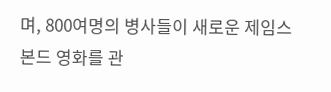며, 800여명의 병사들이 새로운 제임스 본드 영화를 관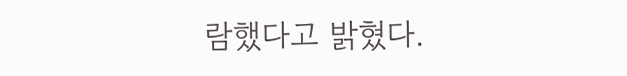람했다고 밝혔다.